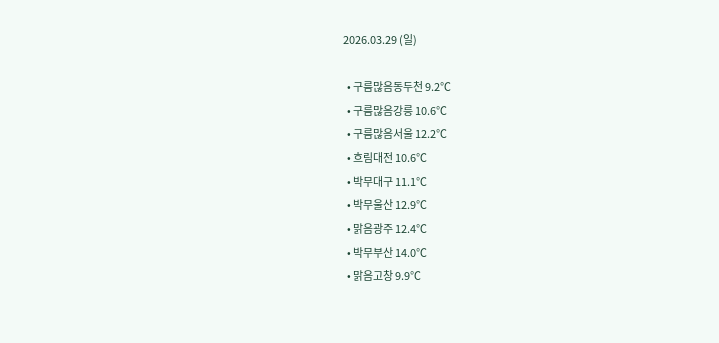2026.03.29 (일)

  • 구름많음동두천 9.2℃
  • 구름많음강릉 10.6℃
  • 구름많음서울 12.2℃
  • 흐림대전 10.6℃
  • 박무대구 11.1℃
  • 박무울산 12.9℃
  • 맑음광주 12.4℃
  • 박무부산 14.0℃
  • 맑음고창 9.9℃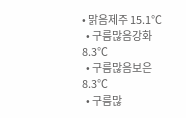• 맑음제주 15.1℃
  • 구름많음강화 8.3℃
  • 구름많음보은 8.3℃
  • 구름많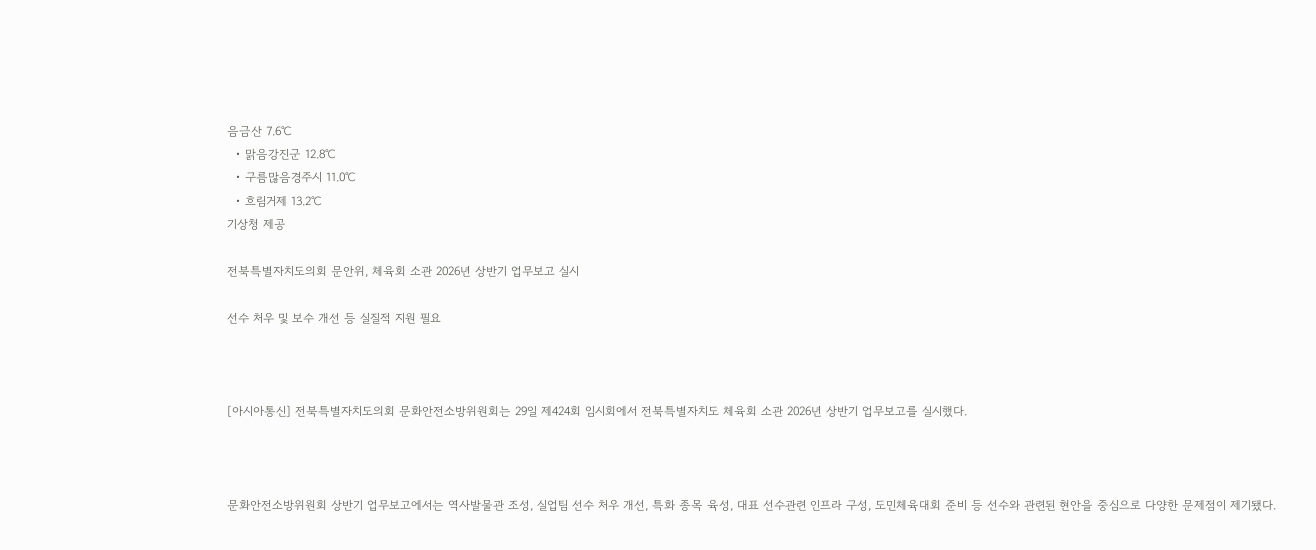음금산 7.6℃
  • 맑음강진군 12.8℃
  • 구름많음경주시 11.0℃
  • 흐림거제 13.2℃
기상청 제공

전북특별자치도의회 문안위, 체육회 소관 2026년 상반기 업무보고 실시

선수 처우 및 보수 개선 등 실질적 지원 필요



[아시아통신] 전북특별자치도의회 문화안전소방위원회는 29일 제424회 임시회에서 전북특별자치도 체육회 소관 2026년 상반기 업무보고를 실시했다.



문화안전소방위원회 상반기 업무보고에서는 역사발물관 조성, 실업팀 선수 처우 개선, 특화 종목 육성, 대표 선수관련 인프라 구성, 도민체육대회 준비 등 선수와 관련된 현안을 중심으로 다양한 문제점이 제기됐다.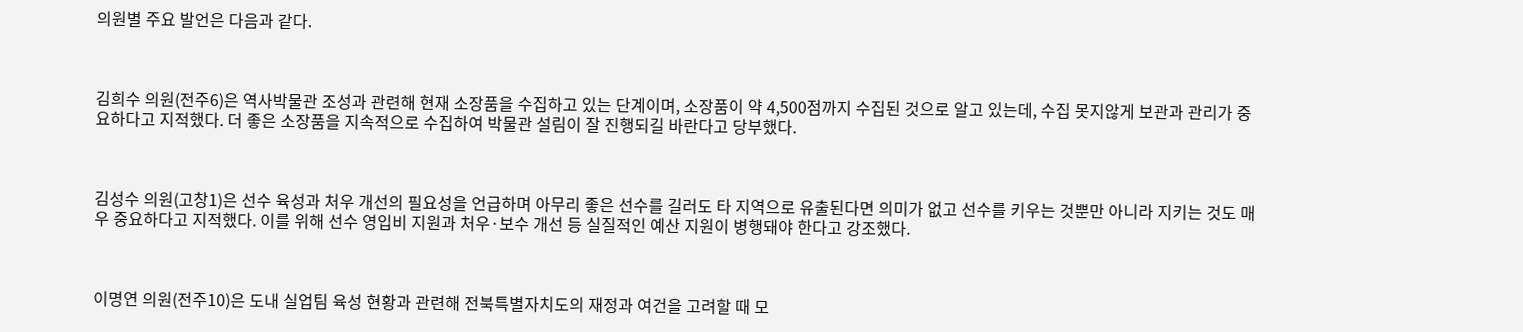의원별 주요 발언은 다음과 같다.



김희수 의원(전주6)은 역사박물관 조성과 관련해 현재 소장품을 수집하고 있는 단계이며, 소장품이 약 4,500점까지 수집된 것으로 알고 있는데, 수집 못지않게 보관과 관리가 중요하다고 지적했다. 더 좋은 소장품을 지속적으로 수집하여 박물관 설림이 잘 진행되길 바란다고 당부했다.



김성수 의원(고창1)은 선수 육성과 처우 개선의 필요성을 언급하며 아무리 좋은 선수를 길러도 타 지역으로 유출된다면 의미가 없고 선수를 키우는 것뿐만 아니라 지키는 것도 매우 중요하다고 지적했다. 이를 위해 선수 영입비 지원과 처우·보수 개선 등 실질적인 예산 지원이 병행돼야 한다고 강조했다.



이명연 의원(전주10)은 도내 실업팀 육성 현황과 관련해 전북특별자치도의 재정과 여건을 고려할 때 모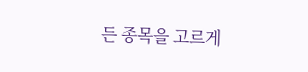든 종목을 고르게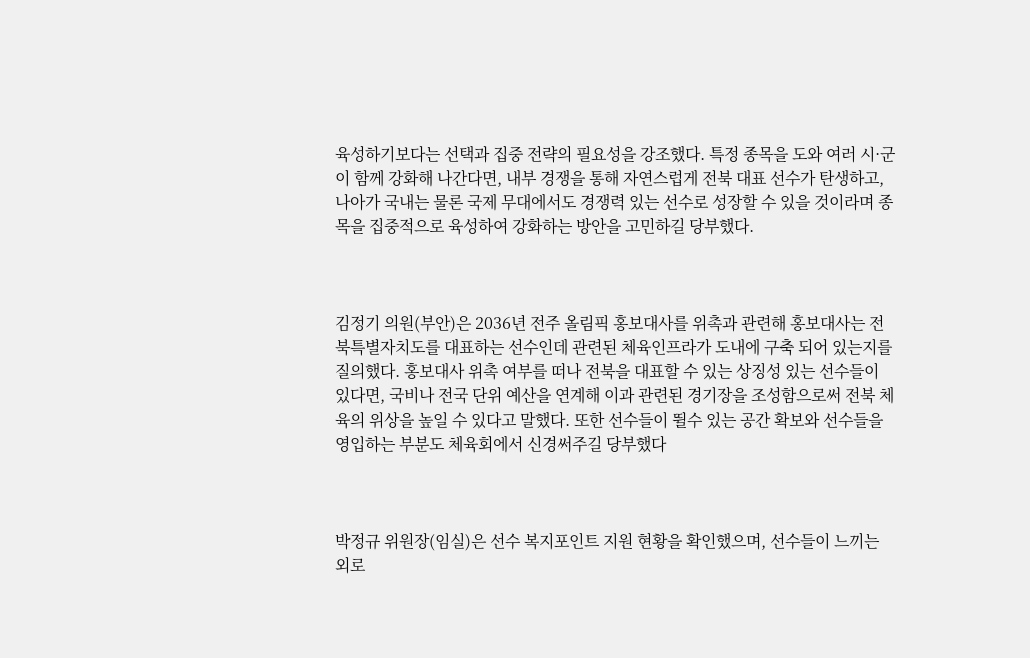육성하기보다는 선택과 집중 전략의 필요성을 강조했다. 특정 종목을 도와 여러 시·군이 함께 강화해 나간다면, 내부 경쟁을 통해 자연스럽게 전북 대표 선수가 탄생하고, 나아가 국내는 물론 국제 무대에서도 경쟁력 있는 선수로 성장할 수 있을 것이라며 종목을 집중적으로 육성하여 강화하는 방안을 고민하길 당부했다.



김정기 의원(부안)은 2036년 전주 올림픽 홍보대사를 위촉과 관련해 홍보대사는 전북특별자치도를 대표하는 선수인데 관련된 체육인프라가 도내에 구축 되어 있는지를 질의했다. 홍보대사 위촉 여부를 떠나 전북을 대표할 수 있는 상징성 있는 선수들이 있다면, 국비나 전국 단위 예산을 연계해 이과 관련된 경기장을 조성함으로써 전북 체육의 위상을 높일 수 있다고 말했다. 또한 선수들이 뛸수 있는 공간 확보와 선수들을 영입하는 부분도 체육회에서 신경써주길 당부했다



박정규 위원장(임실)은 선수 복지포인트 지원 현황을 확인했으며, 선수들이 느끼는 외로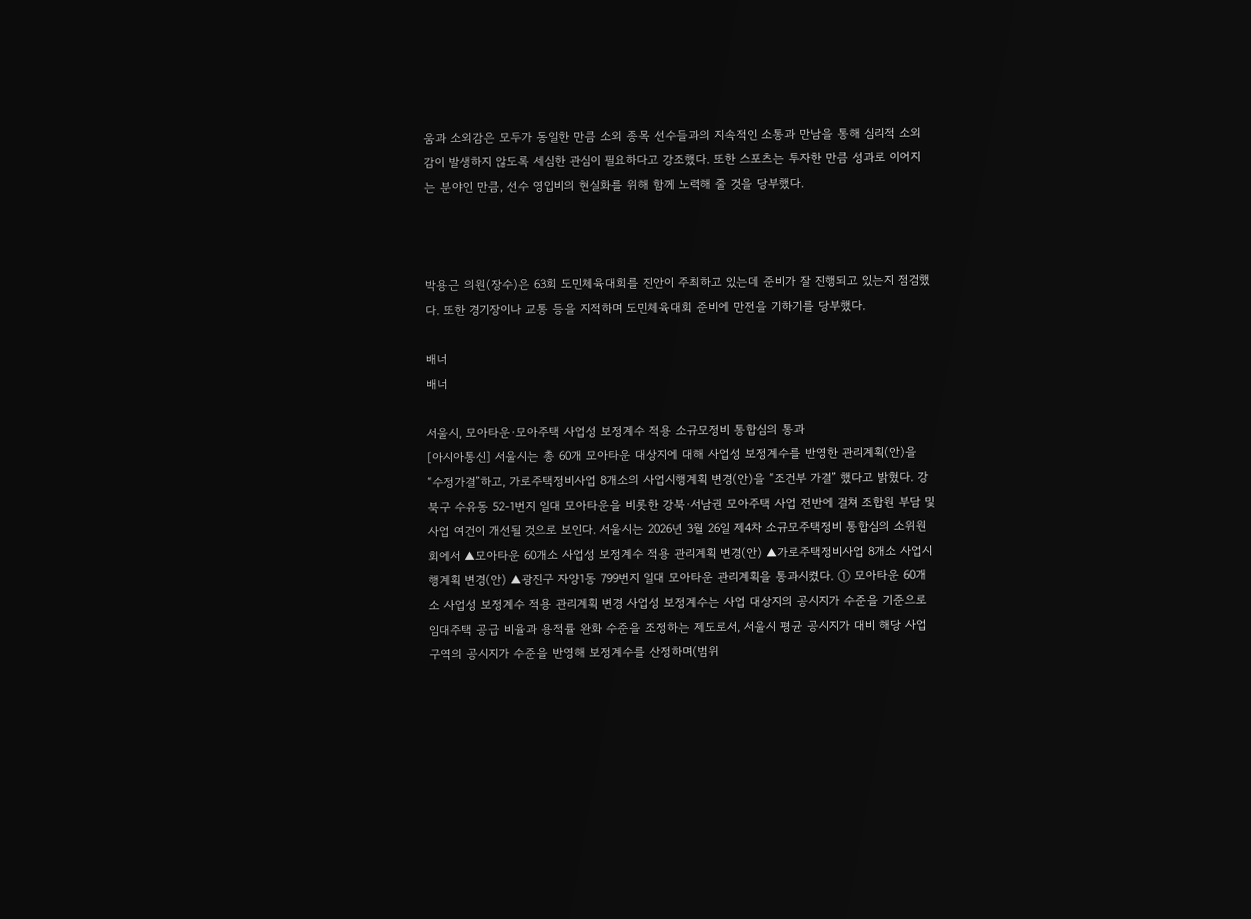움과 소외감은 모두가 동일한 만큼 소외 종목 선수들과의 지속적인 소통과 만남을 통해 심리적 소외감이 발생하지 않도록 세심한 관심이 필요하다고 강조했다. 또한 스포츠는 투자한 만큼 성과로 이어지는 분야인 만큼, 선수 영입비의 현실화를 위해 함께 노력해 줄 것을 당부했다.



박용근 의원(장수)은 63회 도민체육대회를 진안이 주최하고 있는데 준비가 잘 진행되고 있는지 점검했다. 또한 경기장이나 교통 등을 지적하며 도민체육대회 준비에 만전을 기하기를 당부했다.

배너
배너

서울시, 모아타운·모아주택 사업성 보정계수 적용 소규모정비 통합심의 통과
[아시아통신] 서울시는 총 60개 모아타운 대상지에 대해 사업성 보정계수를 반영한 관리계획(안)을 “수정가결”하고, 가로주택정비사업 8개소의 사업시행계획 변경(안)을 “조건부 가결” 했다고 밝혔다. 강북구 수유동 52-1번지 일대 모아타운을 비롯한 강북·서남권 모아주택 사업 전반에 걸쳐 조합원 부담 및 사업 여건이 개선될 것으로 보인다. 서울시는 2026년 3월 26일 제4차 소규모주택정비 통합심의 소위원회에서 ▲모아타운 60개소 사업성 보정계수 적용 관리계획 변경(안) ▲가로주택정비사업 8개소 사업시행계획 변경(안) ▲광진구 자양1동 799번지 일대 모아타운 관리계획을 통과시켰다. ① 모아타운 60개소 사업성 보정계수 적용 관리계획 변경 사업성 보정계수는 사업 대상지의 공시지가 수준을 기준으로 임대주택 공급 비율과 용적률 완화 수준을 조정하는 제도로서, 서울시 평균 공시지가 대비 해당 사업구역의 공시지가 수준을 반영해 보정계수를 산정하며(범위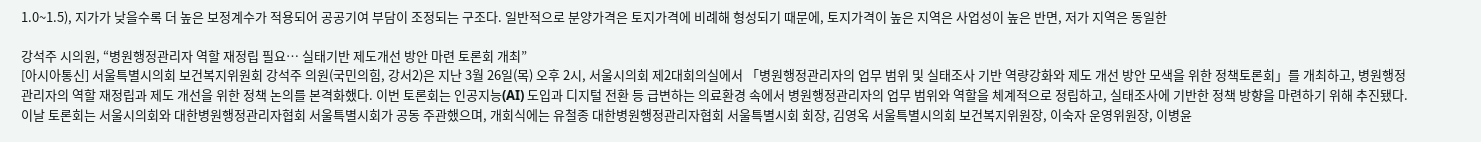1.0~1.5), 지가가 낮을수록 더 높은 보정계수가 적용되어 공공기여 부담이 조정되는 구조다. 일반적으로 분양가격은 토지가격에 비례해 형성되기 때문에, 토지가격이 높은 지역은 사업성이 높은 반면, 저가 지역은 동일한

강석주 시의원, “병원행정관리자 역할 재정립 필요… 실태기반 제도개선 방안 마련 토론회 개최”
[아시아통신] 서울특별시의회 보건복지위원회 강석주 의원(국민의힘, 강서2)은 지난 3월 26일(목) 오후 2시, 서울시의회 제2대회의실에서 「병원행정관리자의 업무 범위 및 실태조사 기반 역량강화와 제도 개선 방안 모색을 위한 정책토론회」를 개최하고, 병원행정관리자의 역할 재정립과 제도 개선을 위한 정책 논의를 본격화했다. 이번 토론회는 인공지능(AI) 도입과 디지털 전환 등 급변하는 의료환경 속에서 병원행정관리자의 업무 범위와 역할을 체계적으로 정립하고, 실태조사에 기반한 정책 방향을 마련하기 위해 추진됐다. 이날 토론회는 서울시의회와 대한병원행정관리자협회 서울특별시회가 공동 주관했으며, 개회식에는 유철종 대한병원행정관리자협회 서울특별시회 회장, 김영옥 서울특별시의회 보건복지위원장, 이숙자 운영위원장, 이병윤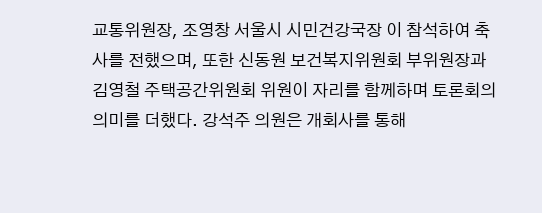교통위원장, 조영창 서울시 시민건강국장 이 참석하여 축사를 전했으며, 또한 신동원 보건복지위원회 부위원장과 김영철 주택공간위원회 위원이 자리를 함께하며 토론회의 의미를 더했다. 강석주 의원은 개회사를 통해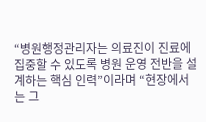“병원행정관리자는 의료진이 진료에 집중할 수 있도록 병원 운영 전반을 설계하는 핵심 인력”이라며 “현장에서는 그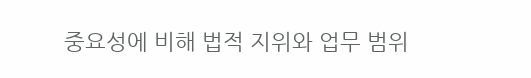중요성에 비해 법적 지위와 업무 범위